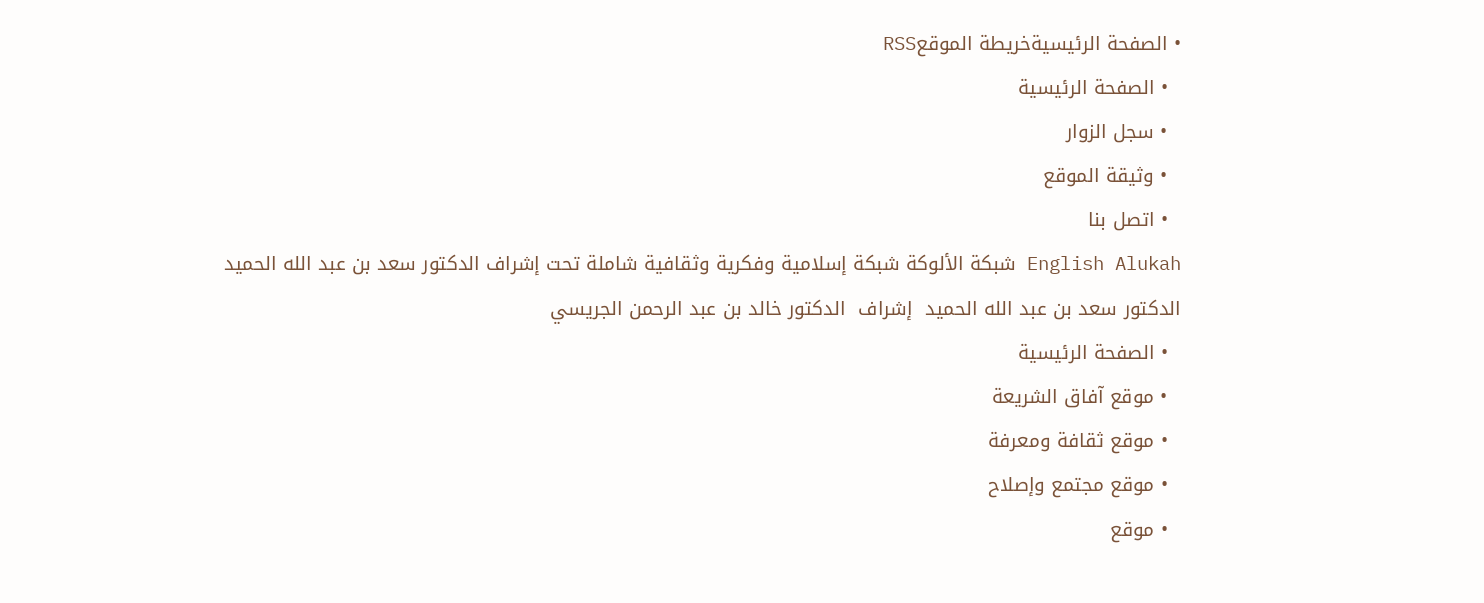• الصفحة الرئيسيةخريطة الموقعRSS
  • الصفحة الرئيسية
  • سجل الزوار
  • وثيقة الموقع
  • اتصل بنا
English Alukah شبكة الألوكة شبكة إسلامية وفكرية وثقافية شاملة تحت إشراف الدكتور سعد بن عبد الله الحميد
الدكتور سعد بن عبد الله الحميد  إشراف  الدكتور خالد بن عبد الرحمن الجريسي
  • الصفحة الرئيسية
  • موقع آفاق الشريعة
  • موقع ثقافة ومعرفة
  • موقع مجتمع وإصلاح
  • موقع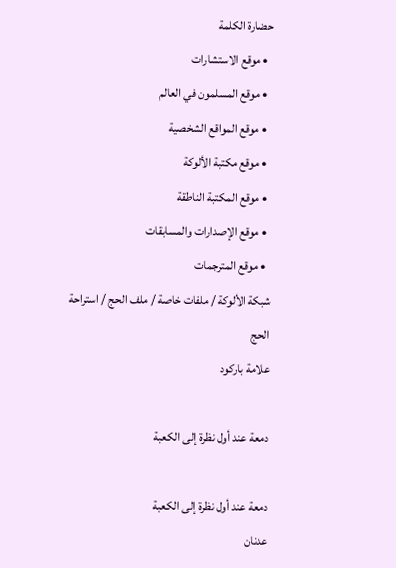حضارة الكلمة
  • موقع الاستشارات
  • موقع المسلمون في العالم
  • موقع المواقع الشخصية
  • موقع مكتبة الألوكة
  • موقع المكتبة الناطقة
  • موقع الإصدارات والمسابقات
  • موقع المترجمات
شبكة الألوكة / ملفات خاصة / ملف الحج / استراحة الحج
علامة باركود

دمعة عند أول نظرة إلى الكعبة

دمعة عند أول نظرة إلى الكعبة
عدنان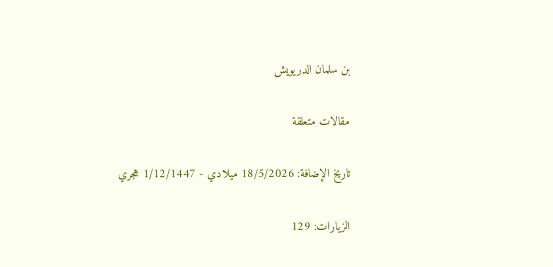بن سلمان الدريويش

مقالات متعلقة

تاريخ الإضافة: 18/5/2026 ميلادي - 1/12/1447 هجري

الزيارات: 129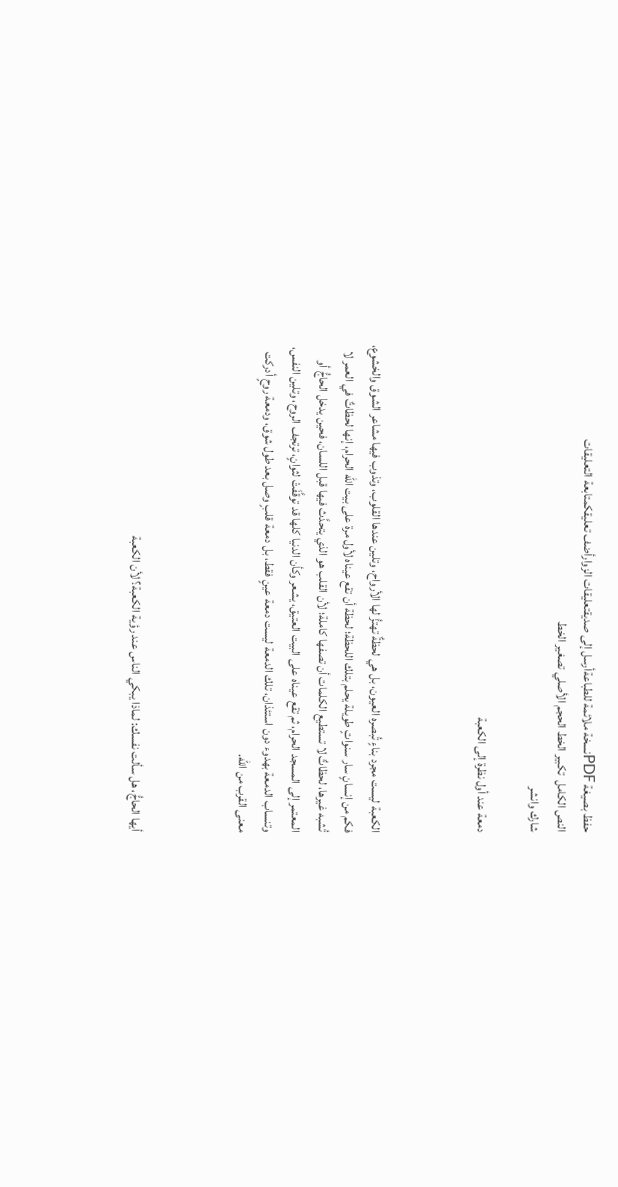حفظ بصيغة PDFنسخة ملائمة للطباعةأرسل إلى صديقتعليقات الزوارأضف تعليقكمتابعة التعليقات
النص الكامل  تكبير الخط الحجم الأصلي تصغير الخط
شارك وانشر

دمعة عند أول نظرة إلى الكعبة



الكعبة ليست مجرد بناءٍ تُبصره العيون، بل هي لحظةٌ تهتزُّ لها الأرواح، وتلين عندها القلوب، وتذوب فيها مشاعر الشوق والخشوع، فكم من إنسانٍ سار سنواتٍ طويلة يحلم بتلك اللحظة؛ لحظة أن تقع عيناه لأول مرة على بيت الله الحرام، إنها لحظاتٌ في العمر لا تُشبه غيرها، لحظاتٌ لا تستطيع الكلمات أن تصفها كاملة؛ لأن القلب هو الذي يتحدَّث فيها قبل اللسان، فحين يدخل الحاجُّ أو المعتمر إلى المسجد الحرام، ثم تقع عيناه على البيت العتيق، يشعر وكأن الدنيا كلها قد توقَّفَتْ لثوانٍ، ترتجف الروح، وتلين النفس، وتنساب الدمعة بهدوء دون استئذان، تلك الدمعة ليست دمعة عينٍ فقط، بل دمعة قلبٍ وصل بعد طول شوق، ودمعة روحٍ أدركت معنى القرب من الله.



أيها الحاجُّ، هل سألت نفسك: لماذا يبكي الناس عند رؤية الكعبة؟ لأن الكعبة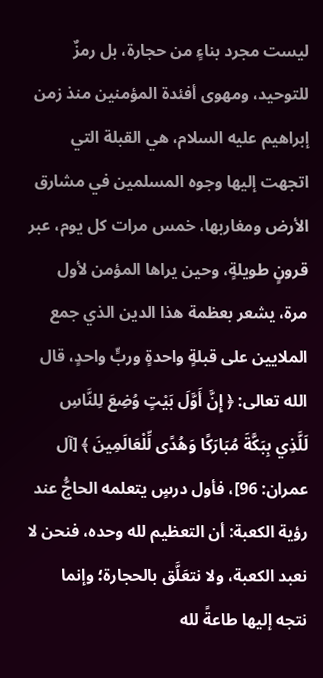ليست مجرد بناءٍ من حجارة، بل رمزٌ للتوحيد، ومهوى أفئدة المؤمنين منذ زمن إبراهيم عليه السلام، هي القبلة التي اتجهت إليها وجوه المسلمين في مشارق الأرض ومغاربها، خمس مرات كل يوم، عبر قرونٍ طويلةٍ، وحين يراها المؤمن لأول مرة، يشعر بعظمة هذا الدين الذي جمع الملايين على قبلةٍ واحدةٍ وربٍّ واحدٍ، قال الله تعالى: ﴿ إِنَّ أَوَّلَ بَيْتٍ وُضِعَ لِلنَّاسِ لَلَّذِي بِبَكَّةَ مُبَارَكًا وَهُدًى لِّلْعَالَمِينَ ﴾ [آل عمران: 96]، فأول درسٍ يتعلمه الحاجُّ عند رؤية الكعبة: أن التعظيم لله وحده، فنحن لا نعبد الكعبة، ولا نتعَلَّق بالحجارة؛ وإنما نتجه إليها طاعةً لله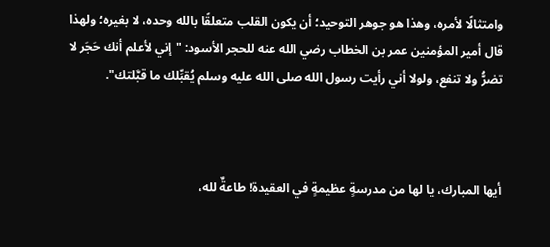وامتثالًا لأمره، وهذا هو جوهر التوحيد؛ أن يكون القلب متعلقًا بالله وحده، لا بغيره؛ ولهذا قال أمير المؤمنين عمر بن الخطاب رضي الله عنه للحجر الأسود: "إني لأعلم أنك حَجَر لا تضرُّ ولا تنفع، ولولا أني رأيت رسول الله صلى الله عليه وسلم يُقبِّلك ما قبَّلتك".



أيها المبارك، يا لها من مدرسةٍ عظيمةٍ في العقيدة! طاعةٌ لله،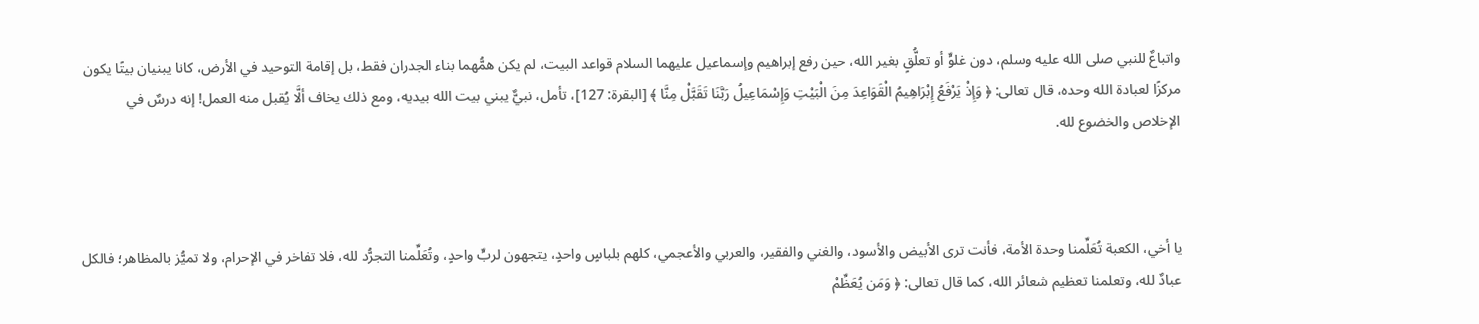واتباعٌ للنبي صلى الله عليه وسلم، دون غلوٍّ أو تعلُّقٍ بغير الله، حين رفع إبراهيم وإسماعيل عليهما السلام قواعد البيت، لم يكن همُّهما بناء الجدران فقط، بل إقامة التوحيد في الأرض، كانا يبنيان بيتًا يكون مركزًا لعبادة الله وحده، قال تعالى: ﴿ وَإِذْ يَرْفَعُ إِبْرَاهِيمُ الْقَوَاعِدَ مِنَ الْبَيْتِ وَإِسْمَاعِيلُ رَبَّنَا تَقَبَّلْ مِنَّا ﴾ [البقرة: 127]، تأمل، نبيٌّ يبني بيت الله بيديه، ومع ذلك يخاف ألَّا يُقبل منه العمل! إنه درسٌ في الإخلاص والخضوع لله.



يا أخي، الكعبة تُعَلِّمنا وحدة الأمة، فأنت ترى الأبيض والأسود، والغني والفقير، والعربي والأعجمي، كلهم بلباسٍ واحدٍ، يتجهون لربٍّ واحدٍ، وتُعَلِّمنا التجرُّد لله، فلا تفاخر في الإحرام، ولا تميُّز بالمظاهر؛ فالكل عبادٌ لله، وتعلمنا تعظيم شعائر الله، كما قال تعالى: ﴿ وَمَن يُعَظِّمْ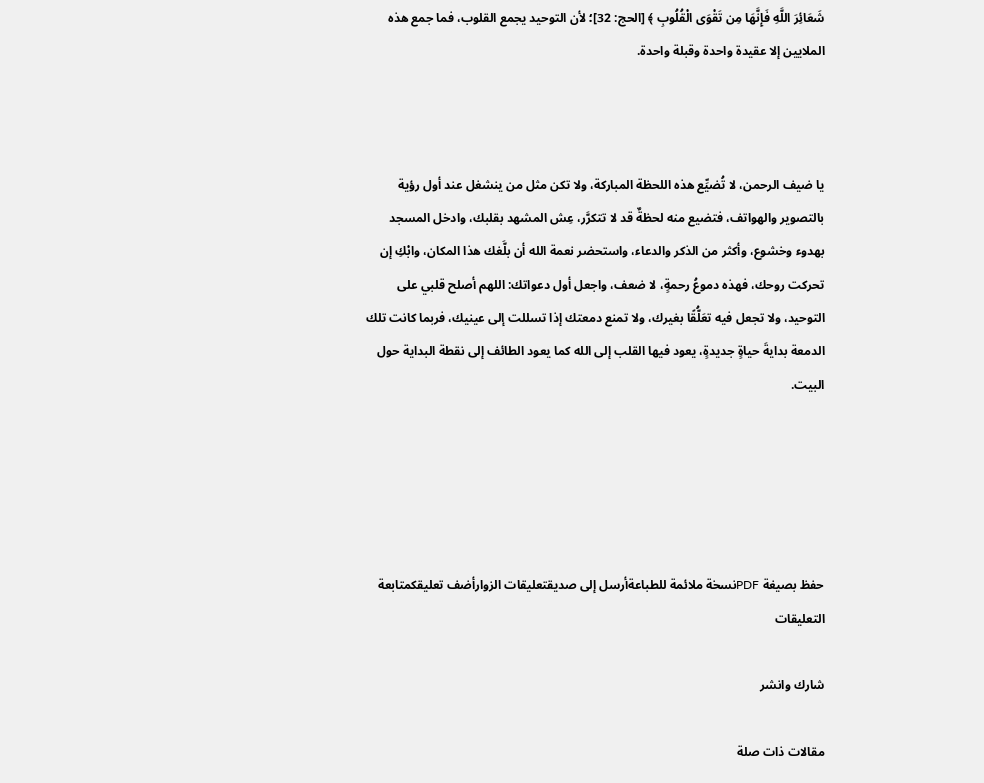شَعَائِرَ اللَّهِ فَإِنَّهَا مِن تَقْوَى الْقُلُوبِ ﴾ [الحج: 32]؛ لأن التوحيد يجمع القلوب، فما جمع هذه الملايين إلا عقيدة واحدة وقبلة واحدة.



يا ضيف الرحمن، لا تُضيِّع هذه اللحظة المباركة، ولا تكن مثل من ينشغل عند أول رؤية بالتصوير والهواتف، فتضيع منه لحظةٌ قد لا تتكرَّر، عِش المشهد بقلبك، وادخل المسجد بهدوء وخشوع، وأكثر من الذكر والدعاء، واستحضر نعمة الله أن بلَّغك هذا المكان، وابْكِ إن تحركت روحك، فهذه دموعُ رحمةٍ، لا ضعف، واجعل أول دعواتك: اللهم أصلح قلبي على التوحيد، ولا تجعل فيه تعَلُّقًا بغيرك، ولا تمنع دمعتك إذا تسللت إلى عينيك، فربما كانت تلك الدمعة بدايةَ حياةٍ جديدةٍ، يعود فيها القلب إلى الله كما يعود الطائف إلى نقطة البداية حول البيت.





حفظ بصيغة PDFنسخة ملائمة للطباعةأرسل إلى صديقتعليقات الزوارأضف تعليقكمتابعة التعليقات

شارك وانشر

مقالات ذات صلة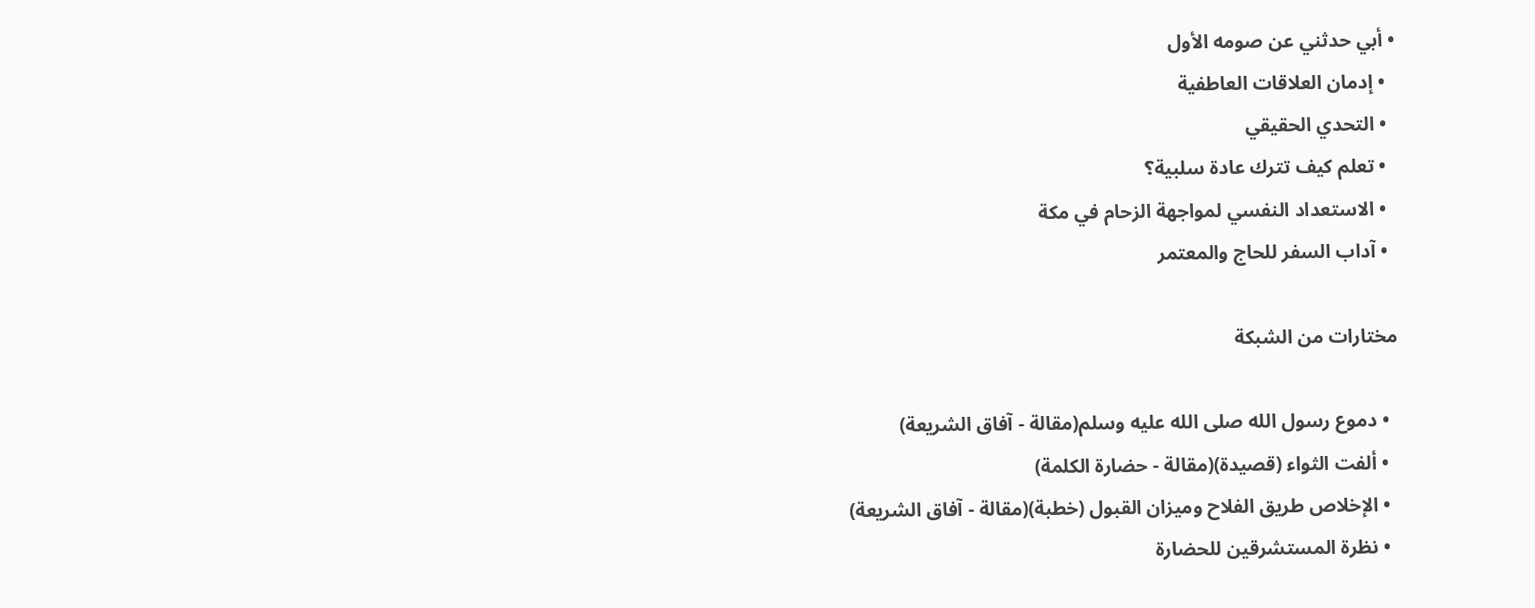• أبي حدثني عن صومه الأول
  • إدمان العلاقات العاطفية
  • التحدي الحقيقي
  • تعلم كيف تترك عادة سلبية؟
  • الاستعداد النفسي لمواجهة الزحام في مكة
  • آداب السفر للحاج والمعتمر

مختارات من الشبكة

  • دموع رسول الله صلى الله عليه وسلم(مقالة - آفاق الشريعة)
  • ألفت الثواء (قصيدة)(مقالة - حضارة الكلمة)
  • الإخلاص طريق الفلاح وميزان القبول (خطبة)(مقالة - آفاق الشريعة)
  • نظرة المستشرقين للحضارة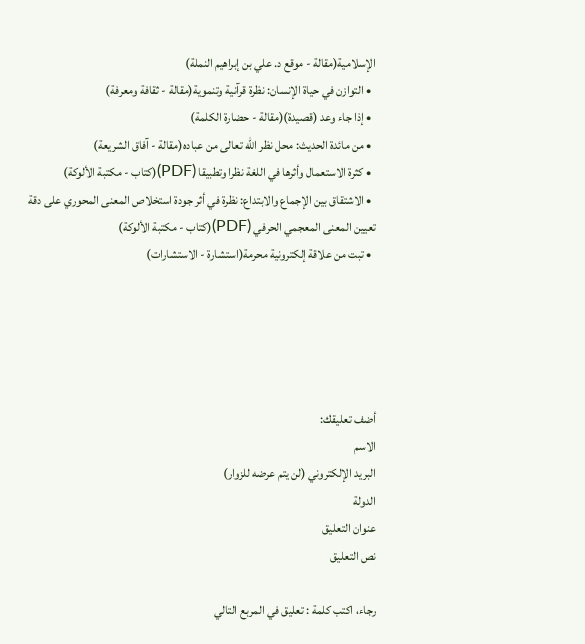الإسلامية(مقالة - موقع د. علي بن إبراهيم النملة)
  • التوازن في حياة الإنسان: نظرة قرآنية وتنموية(مقالة - ثقافة ومعرفة)
  • إذا جاء وعد (قصيدة)(مقالة - حضارة الكلمة)
  • من مائدة الحديث: محل نظر الله تعالى من عباده(مقالة - آفاق الشريعة)
  • كثرة الاستعمال وأثرها في اللغة نظرا وتطبيقا (PDF)(كتاب - مكتبة الألوكة)
  • الاشتقاق بين الإجماع والابتداع: نظرة في أثر جودة استخلاص المعنى المحوري على دقة تعيين المعنى المعجمي الحرفي (PDF)(كتاب - مكتبة الألوكة)
  • تبت من علاقة إلكترونية محرمة(استشارة - الاستشارات)





أضف تعليقك:
الاسم
البريد الإلكتروني (لن يتم عرضه للزوار)
الدولة
عنوان التعليق
نص التعليق

رجاء، اكتب كلمة : تعليق في المربع التالي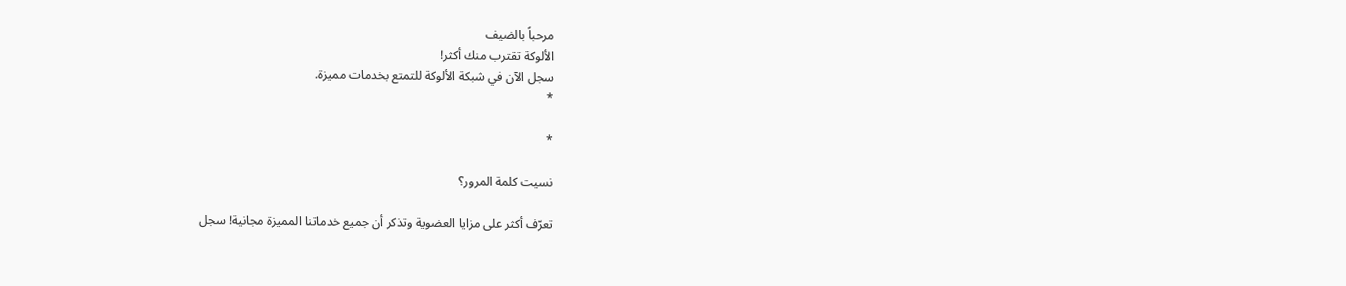مرحباً بالضيف
الألوكة تقترب منك أكثر!
سجل الآن في شبكة الألوكة للتمتع بخدمات مميزة.
*

*

نسيت كلمة المرور؟

تعرّف أكثر على مزايا العضوية وتذكر أن جميع خدماتنا المميزة مجانية! سجل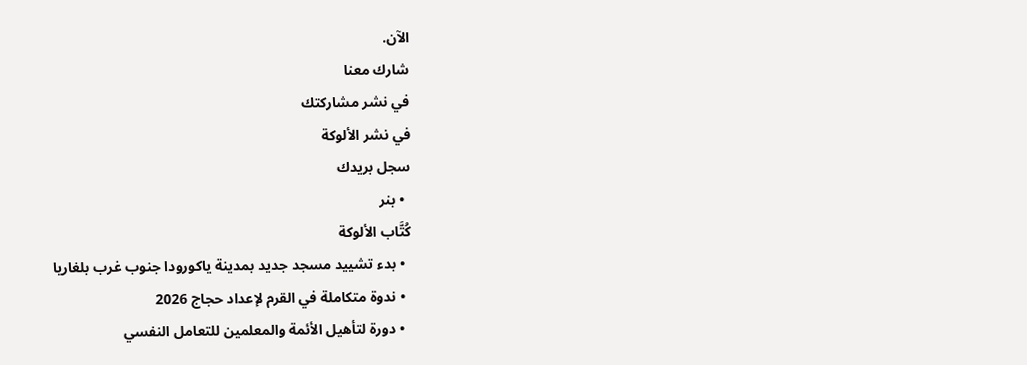الآن.
شارك معنا
في نشر مشاركتك
في نشر الألوكة
سجل بريدك
  • بنر
كُتَّاب الألوكة
  • بدء تشييد مسجد جديد بمدينة ياكورودا جنوب غرب بلغاريا
  • ندوة متكاملة في القرم لإعداد حجاج 2026
  • دورة لتأهيل الأئمة والمعلمين للتعامل النفسي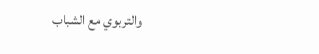والتربوي مع الشباب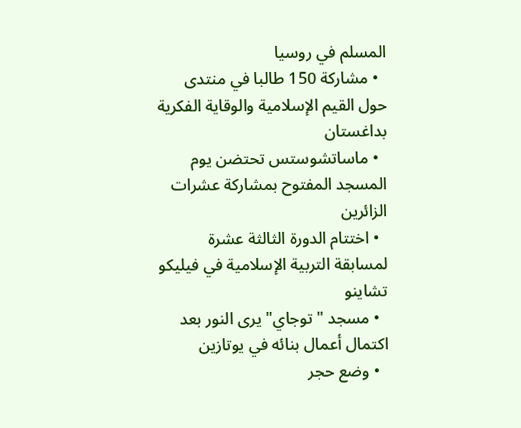المسلم في روسيا
  • مشاركة 150 طالبا في منتدى حول القيم الإسلامية والوقاية الفكرية بداغستان
  • ماساتشوستس تحتضن يوم المسجد المفتوح بمشاركة عشرات الزائرين
  • اختتام الدورة الثالثة عشرة لمسابقة التربية الإسلامية في فيليكو تشاينو
  • مسجد "توجاي" يرى النور بعد اكتمال أعمال بنائه في يوتازين
  • وضع حجر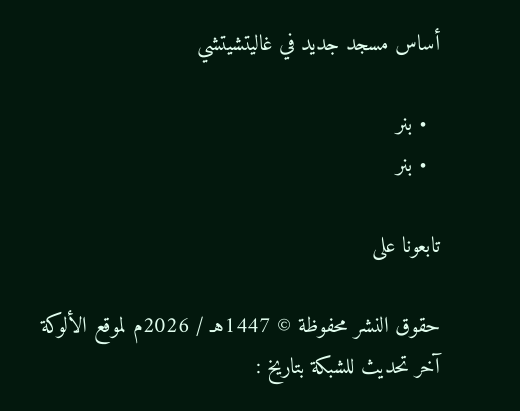أساس مسجد جديد في غاليتشيتشي

  • بنر
  • بنر

تابعونا على

حقوق النشر محفوظة © 1447هـ / 2026م لموقع الألوكة
آخر تحديث للشبكة بتاريخ :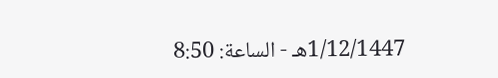1/12/1447هـ - الساعة: 8:50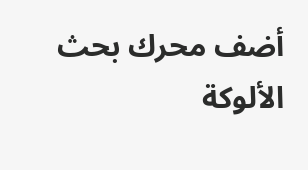أضف محرك بحث الألوكة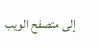إلى متصفح الويب